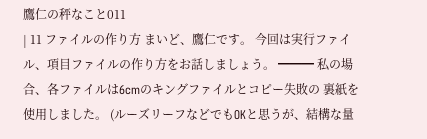鷹仁の秤なこと011
| 11 ファイルの作り方 まいど、鷹仁です。 今回は実行ファイル、項目ファイルの作り方をお話しましょう。 ━━━ 私の場合、各ファイルは6cmのキングファイルとコピー失敗の 裏紙を使用しました。 (ルーズリーフなどでもOKと思うが、結構な量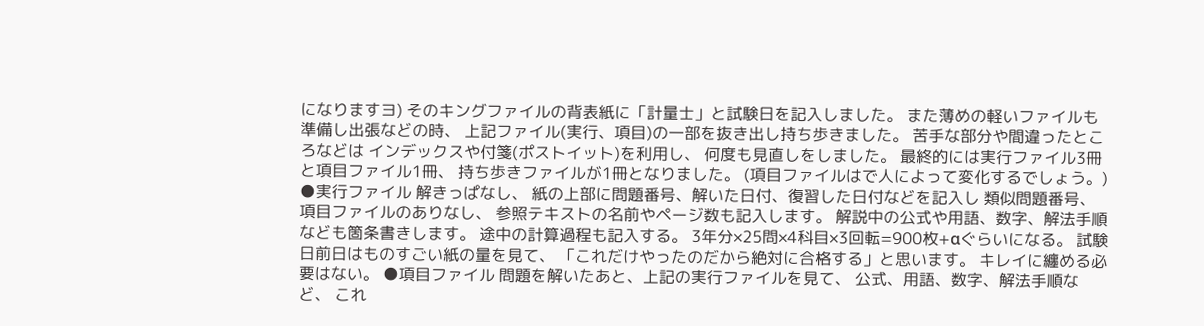になりますヨ) そのキングファイルの背表紙に「計量士」と試験日を記入しました。 また薄めの軽いファイルも準備し出張などの時、 上記ファイル(実行、項目)の一部を抜き出し持ち歩きました。 苦手な部分や間違ったところなどは インデックスや付箋(ポストイット)を利用し、 何度も見直しをしました。 最終的には実行ファイル3冊と項目ファイル1冊、 持ち歩きファイルが1冊となりました。 (項目ファイルはで人によって変化するでしょう。) ●実行ファイル 解きっぱなし、 紙の上部に問題番号、解いた日付、復習した日付などを記入し 類似問題番号、項目ファイルのありなし、 参照テキストの名前やページ数も記入します。 解説中の公式や用語、数字、解法手順なども箇条書きします。 途中の計算過程も記入する。 3年分×25問×4科目×3回転=900枚+αぐらいになる。 試験日前日はものすごい紙の量を見て、 「これだけやったのだから絶対に合格する」と思います。 キレイに纏める必要はない。 ●項目ファイル 問題を解いたあと、上記の実行ファイルを見て、 公式、用語、数字、解法手順など、 これ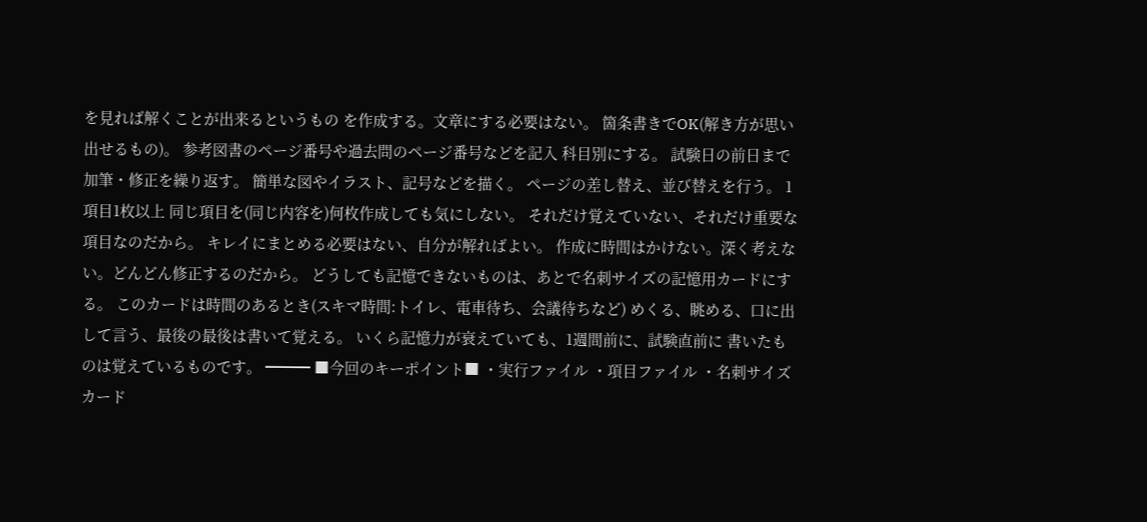を見れば解くことが出来るというもの を作成する。文章にする必要はない。 箇条書きでOK(解き方が思い出せるもの)。 参考図書のページ番号や過去問のページ番号などを記入 科目別にする。 試験日の前日まで加筆・修正を繰り返す。 簡単な図やイラスト、記号などを描く。 ページの差し替え、並び替えを行う。 1項目1枚以上 同じ項目を(同じ内容を)何枚作成しても気にしない。 それだけ覚えていない、それだけ重要な項目なのだから。 キレイにまとめる必要はない、自分が解ればよい。 作成に時間はかけない。深く考えない。どんどん修正するのだから。 どうしても記憶できないものは、あとで名刺サイズの記憶用カードにする。 このカードは時間のあるとき(スキマ時間:トイレ、電車待ち、会議待ちなど) めくる、眺める、口に出して言う、最後の最後は書いて覚える。 いくら記憶力が衰えていても、1週間前に、試験直前に 書いたものは覚えているものです。 ━━━ ■今回のキーポイント■ ・実行ファイル ・項目ファイル ・名刺サイズカード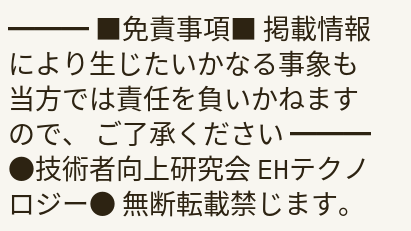━━━ ■免責事項■ 掲載情報により生じたいかなる事象も当方では責任を負いかねますので、 ご了承ください ━━━ ●技術者向上研究会 EHテクノロジー● 無断転載禁じます。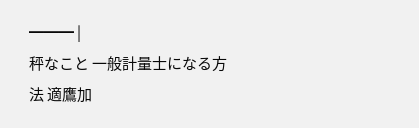━━━ |
秤なこと 一般計量士になる方法 適鷹加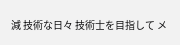減 技術な日々 技術士を目指して メ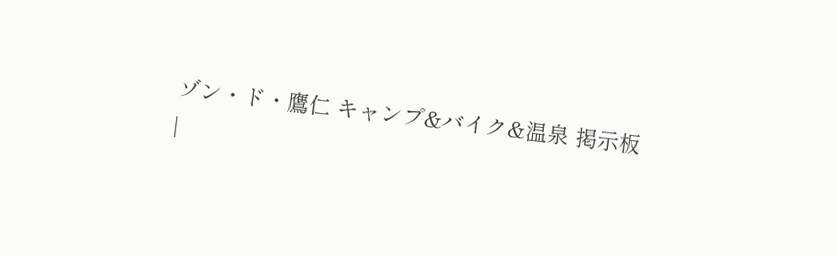ゾン・ド・鷹仁 キャンプ&バイク&温泉 掲示板
|